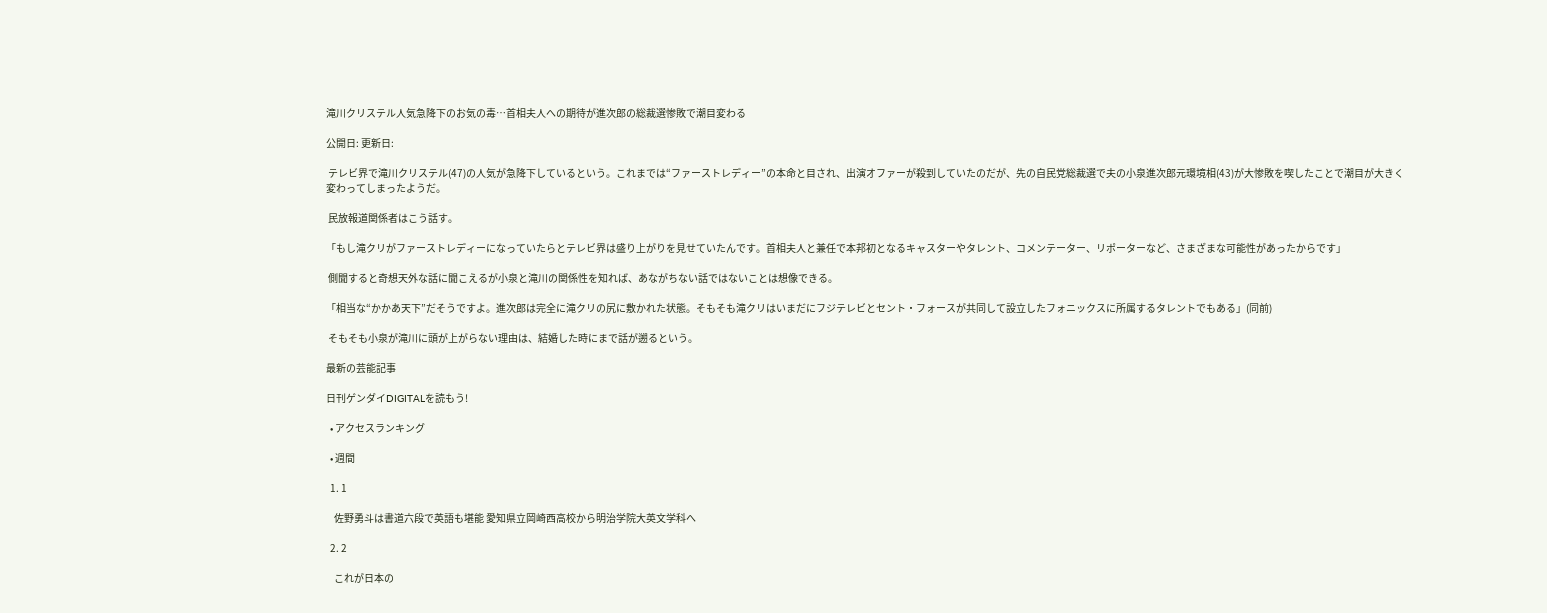滝川クリステル人気急降下のお気の毒…首相夫人への期待が進次郎の総裁選惨敗で潮目変わる

公開日: 更新日:

 テレビ界で滝川クリステル(47)の人気が急降下しているという。これまでは“ファーストレディー”の本命と目され、出演オファーが殺到していたのだが、先の自民党総裁選で夫の小泉進次郎元環境相(43)が大惨敗を喫したことで潮目が大きく変わってしまったようだ。

 民放報道関係者はこう話す。

「もし滝クリがファーストレディーになっていたらとテレビ界は盛り上がりを見せていたんです。首相夫人と兼任で本邦初となるキャスターやタレント、コメンテーター、リポーターなど、さまざまな可能性があったからです」

 側聞すると奇想天外な話に聞こえるが小泉と滝川の関係性を知れば、あながちない話ではないことは想像できる。

「相当な“かかあ天下”だそうですよ。進次郎は完全に滝クリの尻に敷かれた状態。そもそも滝クリはいまだにフジテレビとセント・フォースが共同して設立したフォニックスに所属するタレントでもある」(同前)

 そもそも小泉が滝川に頭が上がらない理由は、結婚した時にまで話が遡るという。

最新の芸能記事

日刊ゲンダイDIGITALを読もう!

  • アクセスランキング

  • 週間

  1. 1

    佐野勇斗は書道六段で英語も堪能 愛知県立岡崎西高校から明治学院大英文学科へ

  2. 2

    これが日本の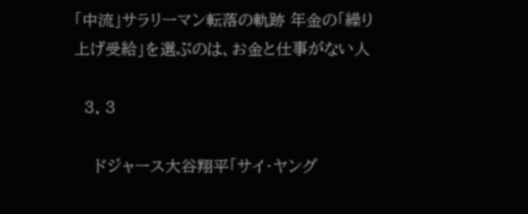「中流」サラリーマン転落の軌跡 年金の「繰り上げ受給」を選ぶのは、お金と仕事がない人

  3. 3

    ドジャース大谷翔平「サイ・ヤング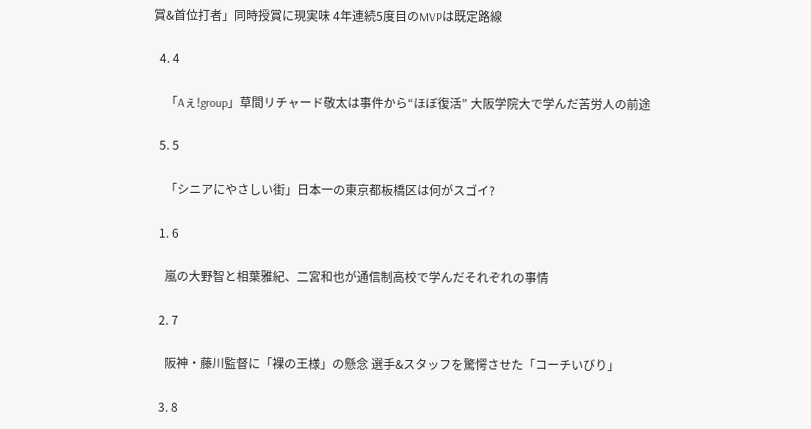賞&首位打者」同時授賞に現実味 4年連続5度目のMVPは既定路線

  4. 4

    「Aぇ!group」草間リチャード敬太は事件から“ほぼ復活” 大阪学院大で学んだ苦労人の前途

  5. 5

    「シニアにやさしい街」日本一の東京都板橋区は何がスゴイ?

  1. 6

    嵐の大野智と相葉雅紀、二宮和也が通信制高校で学んだそれぞれの事情

  2. 7

    阪神・藤川監督に「裸の王様」の懸念 選手&スタッフを驚愕させた「コーチいびり」

  3. 8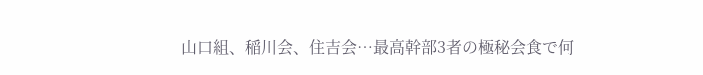山口組、稲川会、住吉会…最高幹部3者の極秘会食で何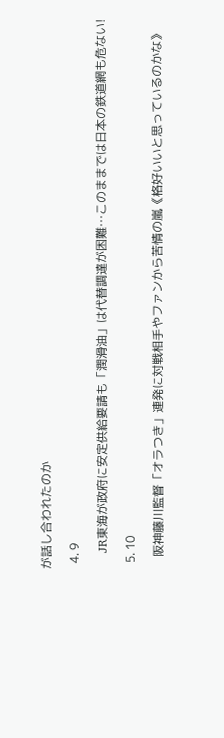が話し合われたのか

  4. 9

    JR東海が政府に安定供給要請も「潤滑油」は代替調達が困難…このままでは日本の鉄道網も危ない!

  5. 10

    阪神藤川監督「オラつき」連発に対戦相手やファンから苦情の嵐《格好いいと思っているのかな》